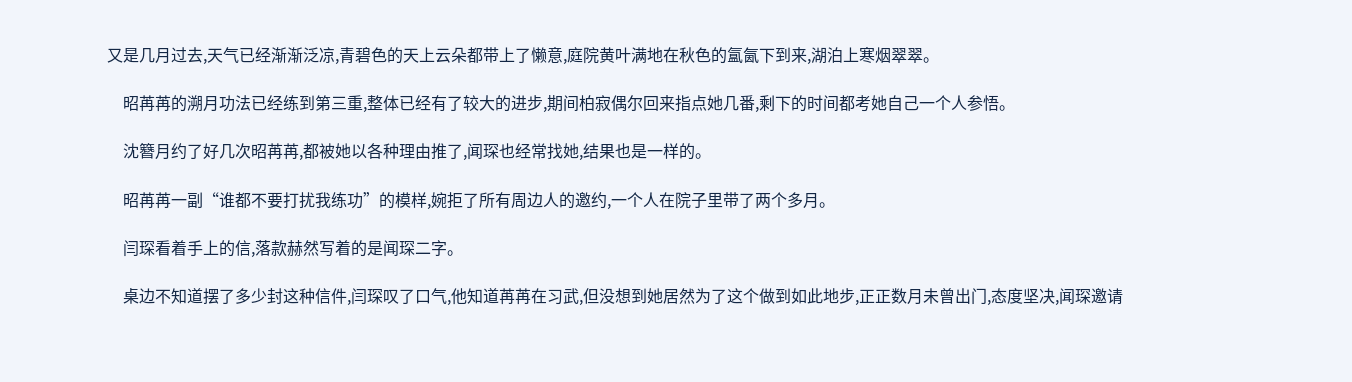又是几月过去,天气已经渐渐泛凉,青碧色的天上云朵都带上了懒意,庭院黄叶满地在秋色的氲氤下到来,湖泊上寒烟翠翠。

    昭苒苒的溯月功法已经练到第三重,整体已经有了较大的进步,期间柏寂偶尔回来指点她几番,剩下的时间都考她自己一个人参悟。

    沈簪月约了好几次昭苒苒,都被她以各种理由推了,闻琛也经常找她,结果也是一样的。

    昭苒苒一副“谁都不要打扰我练功”的模样,婉拒了所有周边人的邀约,一个人在院子里带了两个多月。

    闫琛看着手上的信,落款赫然写着的是闻琛二字。

    桌边不知道摆了多少封这种信件,闫琛叹了口气,他知道苒苒在习武,但没想到她居然为了这个做到如此地步,正正数月未曾出门,态度坚决,闻琛邀请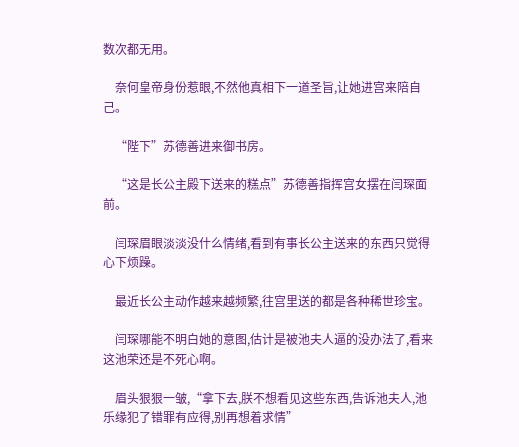数次都无用。

    奈何皇帝身份惹眼,不然他真相下一道圣旨,让她进宫来陪自己。

    “陛下”苏德善进来御书房。

    “这是长公主殿下送来的糕点”苏德善指挥宫女摆在闫琛面前。

    闫琛眉眼淡淡没什么情绪,看到有事长公主送来的东西只觉得心下烦躁。

    最近长公主动作越来越频繁,往宫里送的都是各种稀世珍宝。

    闫琛哪能不明白她的意图,估计是被池夫人逼的没办法了,看来这池荣还是不死心啊。

    眉头狠狠一皱,“拿下去,朕不想看见这些东西,告诉池夫人,池乐缘犯了错罪有应得,别再想着求情”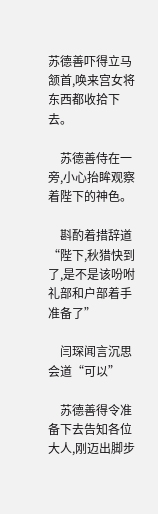苏德善吓得立马颔首,唤来宫女将东西都收拾下去。

    苏德善侍在一旁,小心抬眸观察着陛下的神色。

    斟酌着措辞道“陛下,秋猎快到了,是不是该吩咐礼部和户部着手准备了”

    闫琛闻言沉思会道“可以”

    苏德善得令准备下去告知各位大人,刚迈出脚步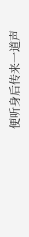便听身后传来一道声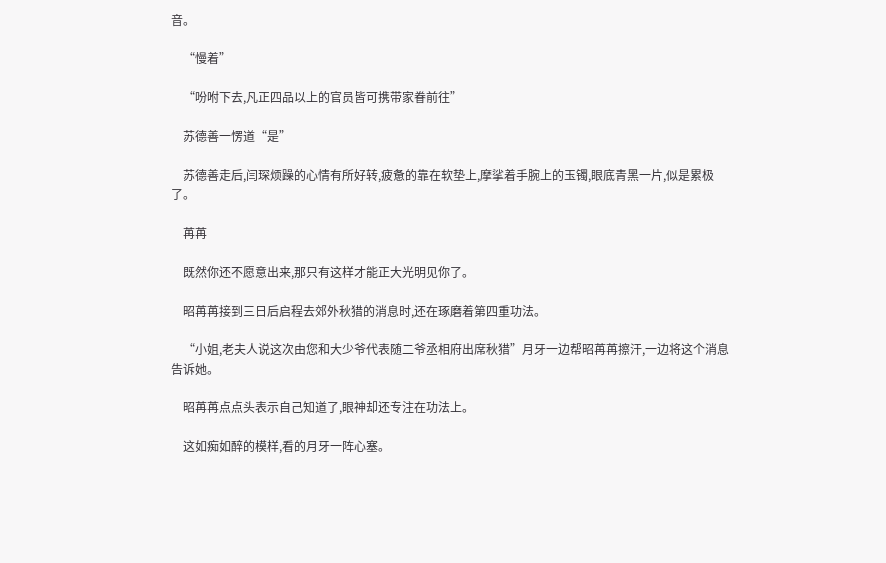音。

    “慢着”

    “吩咐下去,凡正四品以上的官员皆可携带家眷前往”

    苏德善一愣道“是”

    苏德善走后,闫琛烦躁的心情有所好转,疲惫的靠在软垫上,摩挲着手腕上的玉镯,眼底青黑一片,似是累极了。

    苒苒

    既然你还不愿意出来,那只有这样才能正大光明见你了。

    昭苒苒接到三日后启程去郊外秋猎的消息时,还在琢磨着第四重功法。

    “小姐,老夫人说这次由您和大少爷代表随二爷丞相府出席秋猎”月牙一边帮昭苒苒擦汗,一边将这个消息告诉她。

    昭苒苒点点头表示自己知道了,眼神却还专注在功法上。

    这如痴如醉的模样,看的月牙一阵心塞。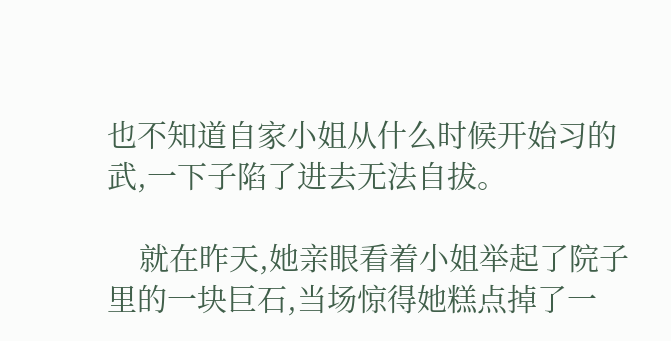也不知道自家小姐从什么时候开始习的武,一下子陷了进去无法自拔。

    就在昨天,她亲眼看着小姐举起了院子里的一块巨石,当场惊得她糕点掉了一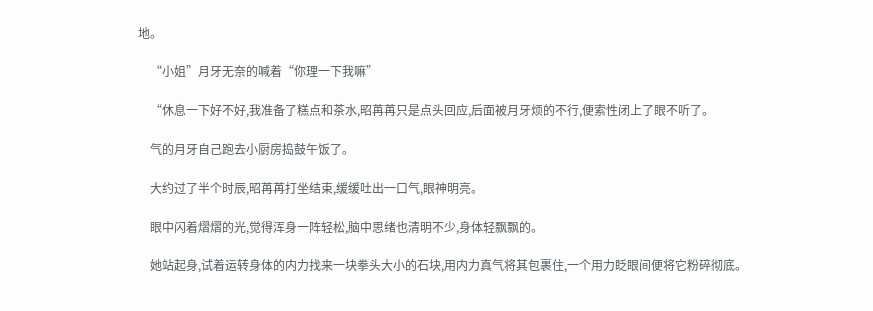地。

    “小姐”月牙无奈的喊着“你理一下我嘛”

    “休息一下好不好,我准备了糕点和茶水,昭苒苒只是点头回应,后面被月牙烦的不行,便索性闭上了眼不听了。

    气的月牙自己跑去小厨房捣鼓午饭了。

    大约过了半个时辰,昭苒苒打坐结束,缓缓吐出一口气,眼神明亮。

    眼中闪着熠熠的光,觉得浑身一阵轻松,脑中思绪也清明不少,身体轻飘飘的。

    她站起身,试着运转身体的内力找来一块拳头大小的石块,用内力真气将其包裹住,一个用力眨眼间便将它粉碎彻底。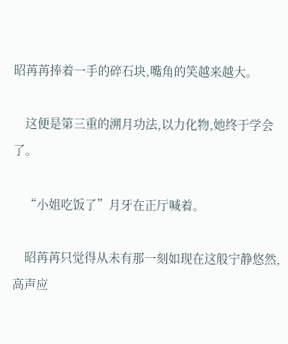昭苒苒捧着一手的碎石块,嘴角的笑越来越大。

    这便是第三重的溯月功法,以力化物,她终于学会了。

    “小姐吃饭了”月牙在正厅喊着。

    昭苒苒只觉得从未有那一刻如现在这般宁静悠然,高声应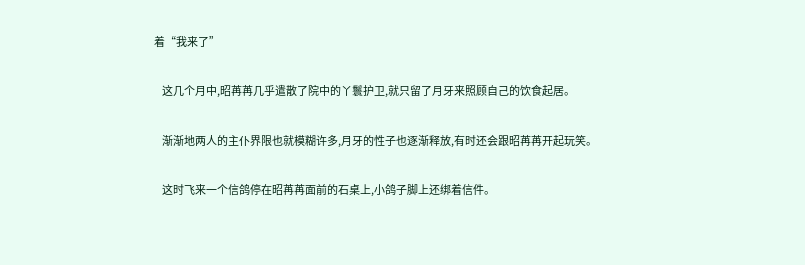着“我来了”

    这几个月中,昭苒苒几乎遣散了院中的丫鬟护卫,就只留了月牙来照顾自己的饮食起居。

    渐渐地两人的主仆界限也就模糊许多,月牙的性子也逐渐释放,有时还会跟昭苒苒开起玩笑。

    这时飞来一个信鸽停在昭苒苒面前的石桌上,小鸽子脚上还绑着信件。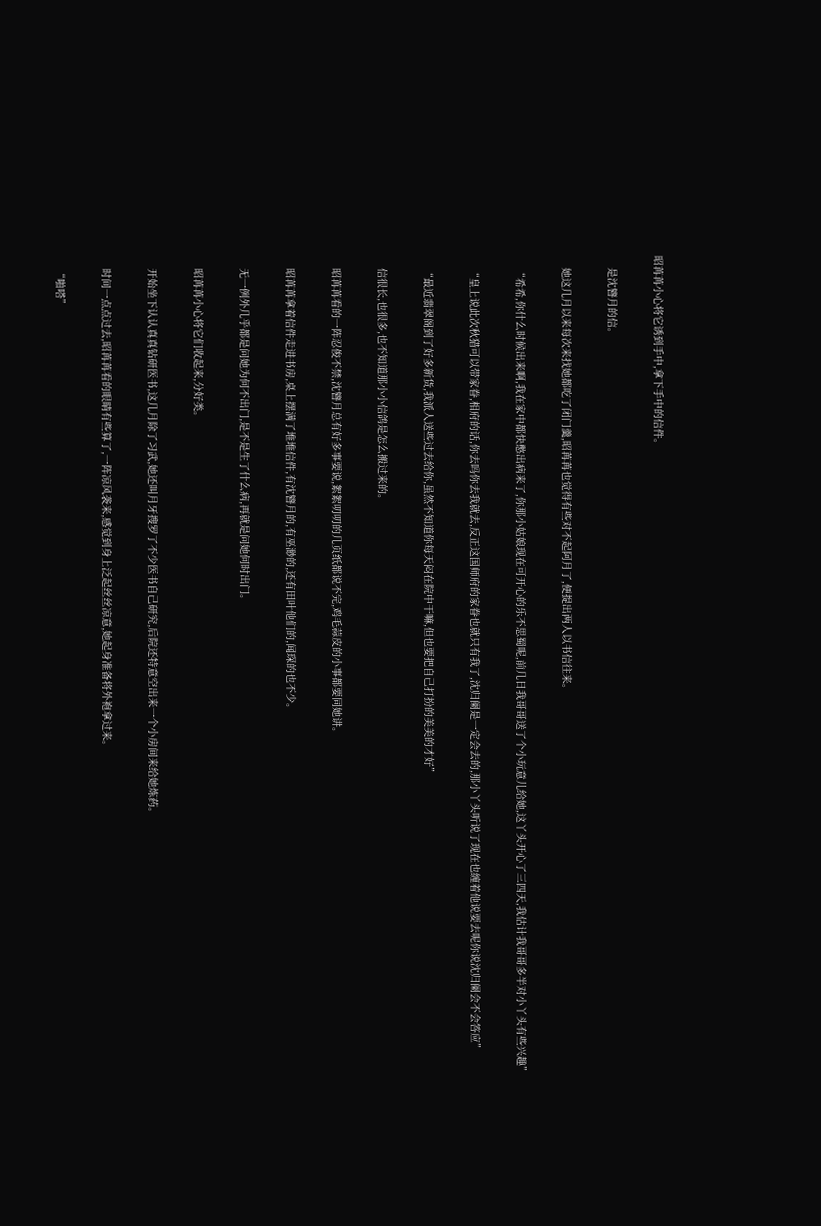昭苒苒小心将它诱到手中,拿下手中的信件。

    是沈簪月的信。

    她这几月以来每次来找她都吃了闭门羹,昭苒苒也觉得有些对不起阿月了,便提出两人以书信往来。

    “希希,你什么时候出来啊,我在家中都快憋出病来了,你那小姑娘现在可开心的乐不思蜀呢,前几日我哥哥送了个小玩意儿给她,这丫头开心了三四天,我估计我哥哥多半对小丫头有些兴趣”

    “皇上说此次秋猎可以带家眷,相府的话,你去吗你去我就去,反正这国师府的家眷也就只有我了,沈归阑是一定会去的,那小丫头听说了现在也缠着他说要去呢你说沈归阑会不会答应”

    “最近翡翠阁到了好多新货,我派人送些过去给你,虽然不知道你每天闷在院中干嘛,但也要把自己打扮的美美的才好”

    信很长,也很多,也不知道那小小信鸽是怎么搬过来的。

    昭苒苒看的一阵忍俊不禁,沈簪月总有好多事要说,絮絮叨叨的几页纸都说不完,鸡毛蒜皮的小事都要同她讲。

    昭苒苒拿着信件走进书房,桌上摆满了堆堆信件,有沈簪月的,有巫渺的,还有田叶他们的,闻琛的也不少。

    无一例外几乎都是问她为何不出门,是不是生了什么病,再就是问她何时出门。

    昭苒苒小心将它们收起来,分好类。

    开始坐下认认真真钻研医书,这几月除了习武,她还叫月牙搜罗了不少医书自己研究,后院还特意空出来一个小房间来给她炼药。

    时间一点点过去,昭苒苒看的眼睛有些算了,一阵凉风袭来,感觉到身上泛起丝丝凉意,她起身准备将外袍拿过来。

    “啪嗒”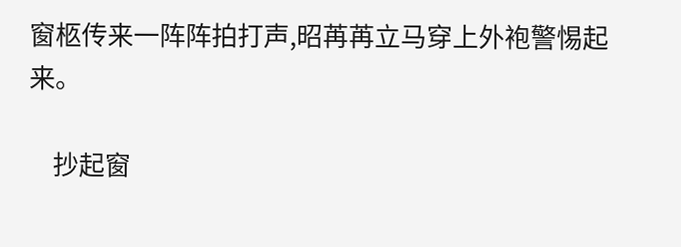窗柩传来一阵阵拍打声,昭苒苒立马穿上外袍警惕起来。

    抄起窗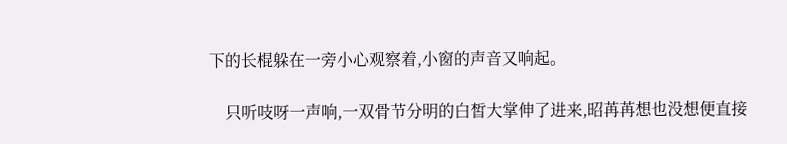下的长棍躲在一旁小心观察着,小窗的声音又响起。

    只听吱呀一声响,一双骨节分明的白皙大掌伸了进来,昭苒苒想也没想便直接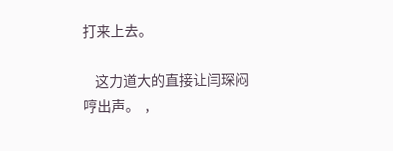打来上去。

    这力道大的直接让闫琛闷哼出声。  ,